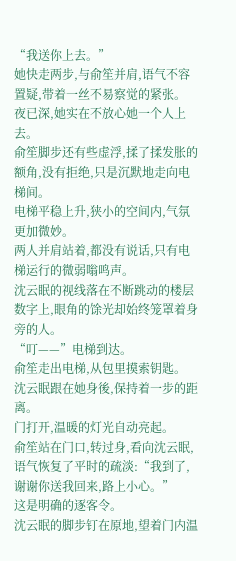“我送你上去。”
她快走两步,与俞笙并肩,语气不容置疑,带着一丝不易察觉的紧张。
夜已深,她实在不放心她一个人上去。
俞笙脚步还有些虚浮,揉了揉发胀的额角,没有拒绝,只是沉默地走向电梯间。
电梯平稳上升,狭小的空间内,气氛更加微妙。
两人并肩站着,都没有说话,只有电梯运行的微弱嗡鸣声。
沈云眠的视线落在不断跳动的楼层数字上,眼角的馀光却始终笼罩着身旁的人。
“叮——”电梯到达。
俞笙走出电梯,从包里摸索钥匙。
沈云眠跟在她身後,保持着一步的距离。
门打开,温暖的灯光自动亮起。
俞笙站在门口,转过身,看向沈云眠,语气恢复了平时的疏淡:“我到了,谢谢你送我回来,路上小心。”
这是明确的逐客令。
沈云眠的脚步钉在原地,望着门内温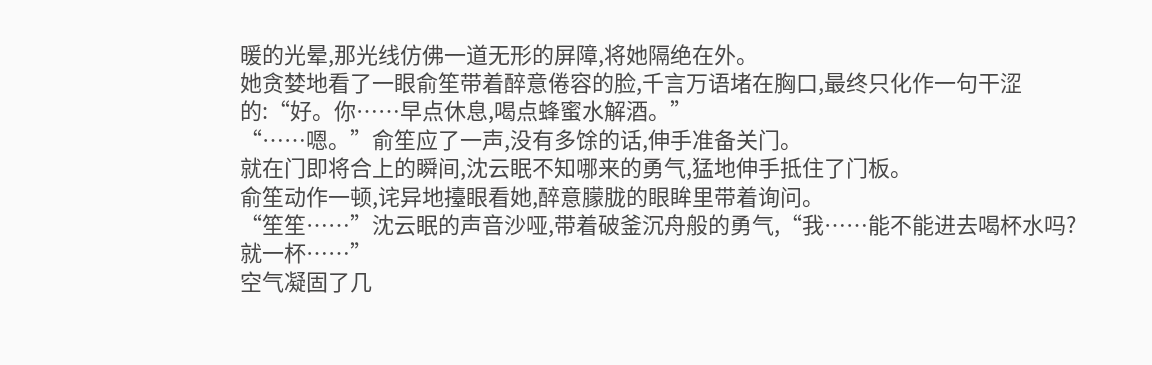暖的光晕,那光线仿佛一道无形的屏障,将她隔绝在外。
她贪婪地看了一眼俞笙带着醉意倦容的脸,千言万语堵在胸口,最终只化作一句干涩的:“好。你……早点休息,喝点蜂蜜水解酒。”
“……嗯。”俞笙应了一声,没有多馀的话,伸手准备关门。
就在门即将合上的瞬间,沈云眠不知哪来的勇气,猛地伸手抵住了门板。
俞笙动作一顿,诧异地擡眼看她,醉意朦胧的眼眸里带着询问。
“笙笙……”沈云眠的声音沙哑,带着破釜沉舟般的勇气,“我……能不能进去喝杯水吗?就一杯……”
空气凝固了几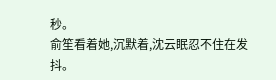秒。
俞笙看着她,沉默着,沈云眠忍不住在发抖。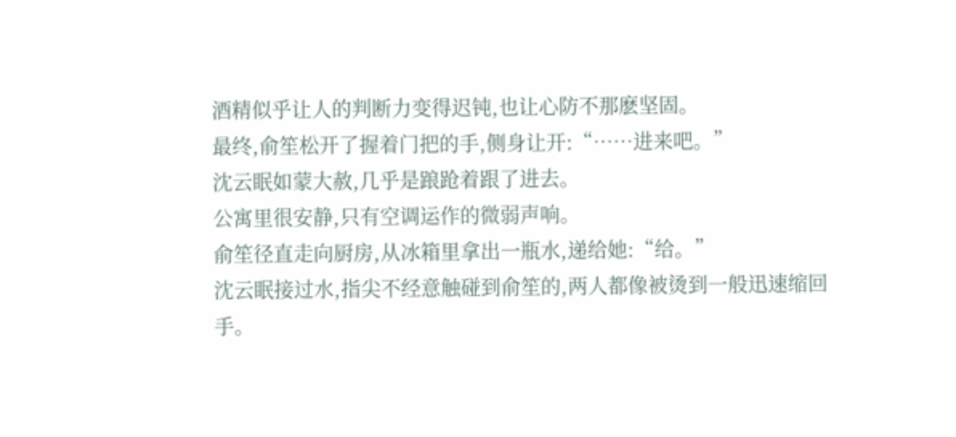酒精似乎让人的判断力变得迟钝,也让心防不那麽坚固。
最终,俞笙松开了握着门把的手,侧身让开:“……进来吧。”
沈云眠如蒙大赦,几乎是踉跄着跟了进去。
公寓里很安静,只有空调运作的微弱声响。
俞笙径直走向厨房,从冰箱里拿出一瓶水,递给她:“给。”
沈云眠接过水,指尖不经意触碰到俞笙的,两人都像被烫到一般迅速缩回手。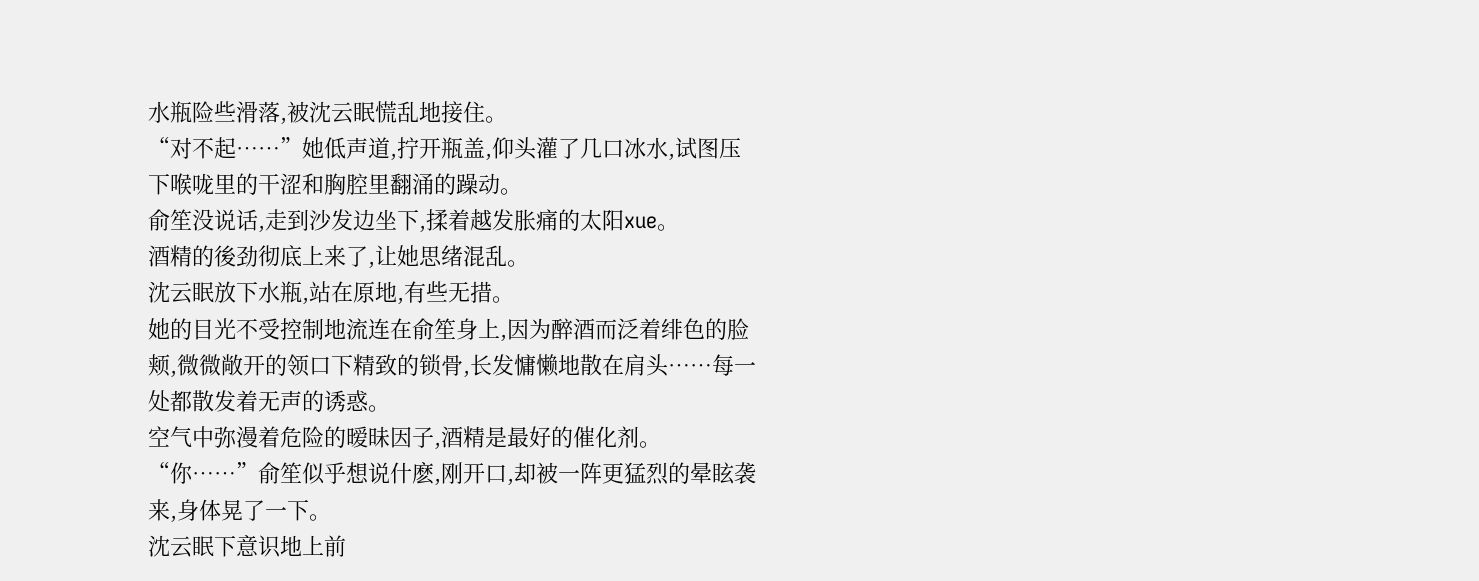水瓶险些滑落,被沈云眠慌乱地接住。
“对不起……”她低声道,拧开瓶盖,仰头灌了几口冰水,试图压下喉咙里的干涩和胸腔里翻涌的躁动。
俞笙没说话,走到沙发边坐下,揉着越发胀痛的太阳xue。
酒精的後劲彻底上来了,让她思绪混乱。
沈云眠放下水瓶,站在原地,有些无措。
她的目光不受控制地流连在俞笙身上,因为醉酒而泛着绯色的脸颊,微微敞开的领口下精致的锁骨,长发慵懒地散在肩头……每一处都散发着无声的诱惑。
空气中弥漫着危险的暧昧因子,酒精是最好的催化剂。
“你……”俞笙似乎想说什麽,刚开口,却被一阵更猛烈的晕眩袭来,身体晃了一下。
沈云眠下意识地上前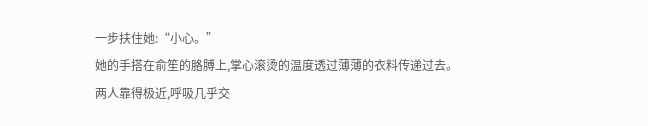一步扶住她:“小心。”
她的手搭在俞笙的胳膊上,掌心滚烫的温度透过薄薄的衣料传递过去。
两人靠得极近,呼吸几乎交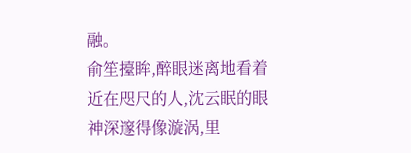融。
俞笙擡眸,醉眼迷离地看着近在咫尺的人,沈云眠的眼神深邃得像漩涡,里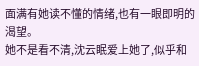面满有她读不懂的情绪,也有一眼即明的渴望。
她不是看不清,沈云眠爱上她了,似乎和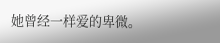她曾经一样爱的卑微。